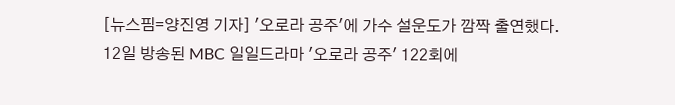[뉴스핌=양진영 기자] '오로라 공주'에 가수 설운도가 깜짝 출연했다.
12일 방송된 MBC 일일드라마 '오로라 공주' 122회에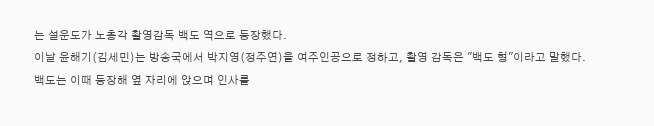는 설운도가 노총각 촬영감독 백도 역으로 등장했다.
이날 윤해기(김세민)는 방송국에서 박지영(정주연)을 여주인공으로 정하고, 촬영 감독은 "백도 형"이라고 말했다.
백도는 이때 등장해 옆 자리에 앉으며 인사를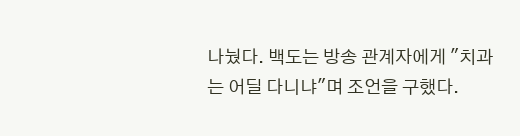나눴다. 백도는 방송 관계자에게 "치과는 어딜 다니냐"며 조언을 구했다.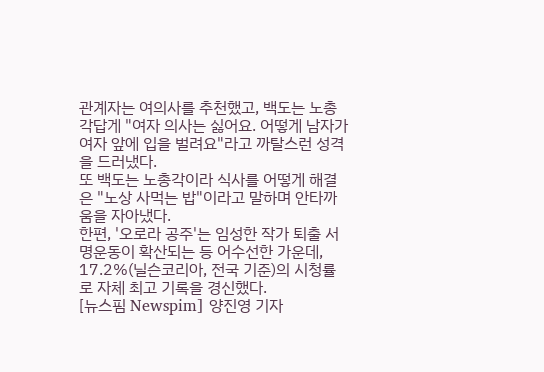관계자는 여의사를 추천했고, 백도는 노총각답게 "여자 의사는 싫어요. 어떻게 남자가 여자 앞에 입을 벌려요"라고 까탈스런 성격을 드러냈다.
또 백도는 노총각이라 식사를 어떻게 해결은 "노상 사먹는 밥"이라고 말하며 안타까움을 자아냈다.
한편, '오로라 공주'는 임성한 작가 퇴출 서명운동이 확산되는 등 어수선한 가운데, 17.2%(닐슨코리아, 전국 기준)의 시청률로 자체 최고 기록을 경신했다.
[뉴스핌 Newspim] 양진영 기자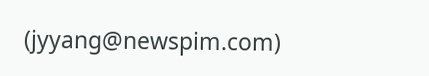(jyyang@newspim.com)